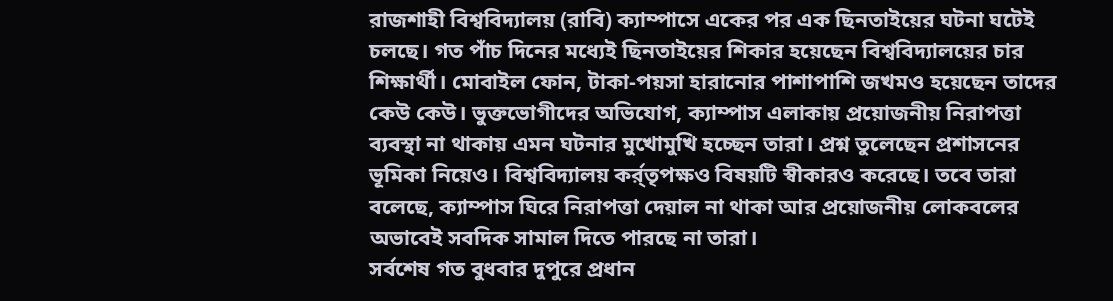রাজশাহী বিশ্ববিদ্যালয় (রাবি) ক্যাম্পাসে একের পর এক ছিনতাইয়ের ঘটনা ঘটেই চলছে। গত পাঁচ দিনের মধ্যেই ছিনতাইয়ের শিকার হয়েছেন বিশ্ববিদ্যালয়ের চার শিক্ষার্থী। মোবাইল ফোন, টাকা-পয়সা হারানোর পাশাপাশি জখমও হয়েছেন তাদের কেউ কেউ। ভুক্তভোগীদের অভিযোগ, ক্যাম্পাস এলাকায় প্রয়োজনীয় নিরাপত্তা ব্যবস্থা না থাকায় এমন ঘটনার মুখোমুখি হচ্ছেন তারা। প্রশ্ন তুলেছেন প্রশাসনের ভূমিকা নিয়েও। বিশ্ববিদ্যালয় কর্র্তৃপক্ষও বিষয়টি স্বীকারও করেছে। তবে তারা বলেছে, ক্যাম্পাস ঘিরে নিরাপত্তা দেয়াল না থাকা আর প্রয়োজনীয় লোকবলের অভাবেই সবদিক সামাল দিতে পারছে না তারা।
সর্বশেষ গত বুধবার দুপুরে প্রধান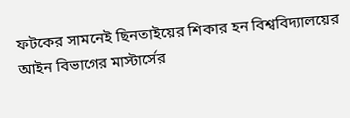ফটকের সামনেই ছিনতাইয়ের শিকার হন বিশ্ববিদ্যালয়ের আইন বিভাগের মাস্টার্সের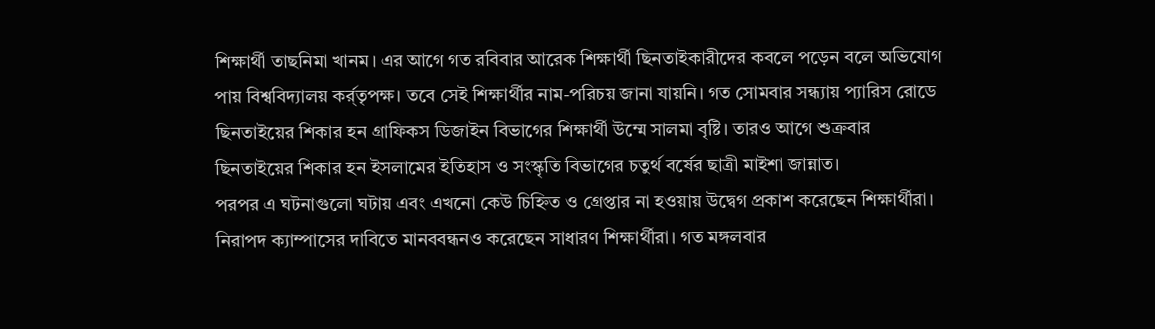শিক্ষার্থী তাছনিমা খানম। এর আগে গত রবিবার আরেক শিক্ষার্থী ছিনতাইকারীদের কবলে পড়েন বলে অভিযোগ পায় বিশ্ববিদ্যালয় কর্র্তৃপক্ষ। তবে সেই শিক্ষার্থীর নাম-পরিচয় জানা যায়নি। গত সোমবার সন্ধ্যায় প্যারিস রোডে ছিনতাইয়ের শিকার হন গ্রাফিকস ডিজাইন বিভাগের শিক্ষার্থী উম্মে সালমা বৃষ্টি। তারও আগে শুক্রবার ছিনতাইয়ের শিকার হন ইসলামের ইতিহাস ও সংস্কৃতি বিভাগের চতুর্থ বর্ষের ছাত্রী মাইশা জান্নাত।
পরপর এ ঘটনাগুলো ঘটায় এবং এখনো কেউ চিহ্নিত ও গ্রেপ্তার না হওয়ায় উদ্বেগ প্রকাশ করেছেন শিক্ষার্থীরা। নিরাপদ ক্যাম্পাসের দাবিতে মানববন্ধনও করেছেন সাধারণ শিক্ষার্থীরা। গত মঙ্গলবার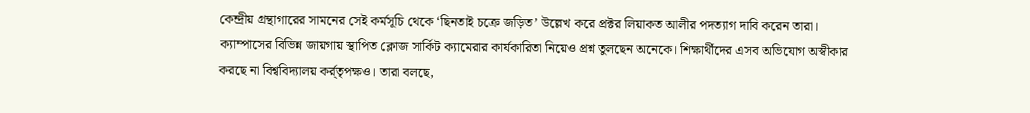কেন্দ্রীয় গ্রন্থাগারের সামনের সেই কর্মসূচি থেকে ‘ছিনতাই চক্রে জড়িত’ উল্লেখ করে প্রক্টর লিয়াকত আলীর পদত্যাগ দাবি করেন তারা।
ক্যাম্পাসের বিভিন্ন জায়গায় স্থাপিত ক্লোজ সার্কিট ক্যামেরার কার্যকারিতা নিয়েও প্রশ্ন তুলছেন অনেকে। শিক্ষার্থীদের এসব অভিযোগ অস্বীকার করছে না বিশ্ববিদ্যালয় কর্র্তৃপক্ষও। তারা বলছে,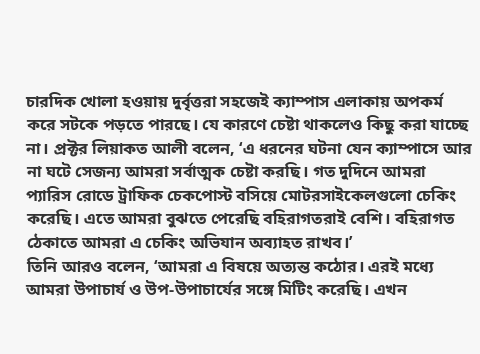চারদিক খোলা হওয়ায় দুর্বৃত্তরা সহজেই ক্যাম্পাস এলাকায় অপকর্ম করে সটকে পড়তে পারছে। যে কারণে চেষ্টা থাকলেও কিছু করা যাচ্ছে না। প্রক্টর লিয়াকত আলী বলেন, ‘এ ধরনের ঘটনা যেন ক্যাম্পাসে আর না ঘটে সেজন্য আমরা সর্বাত্মক চেষ্টা করছি। গত দুদিনে আমরা প্যারিস রোডে ট্রাফিক চেকপোস্ট বসিয়ে মোটরসাইকেলগুলো চেকিং করেছি। এতে আমরা বুঝতে পেরেছি বহিরাগতরাই বেশি। বহিরাগত ঠেকাতে আমরা এ চেকিং অভিযান অব্যাহত রাখব।’
তিনি আরও বলেন, ‘আমরা এ বিষয়ে অত্যন্ত কঠোর। এরই মধ্যে আমরা উপাচার্য ও উপ-উপাচার্যের সঙ্গে মিটিং করেছি। এখন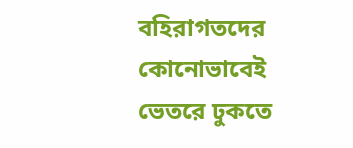বহিরাগতদের কোনোভাবেই ভেতরে ঢুকতে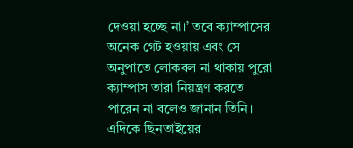দেওয়া হচ্ছে না।’ তবে ক্যাম্পাসের অনেক গেট হওয়ায় এবং সে অনুপাতে লোকবল না থাকায় পুরো ক্যাম্পাস তারা নিয়ন্ত্রণ করতে পারেন না বলেও জানান তিনি।
এদিকে ছিনতাইয়ের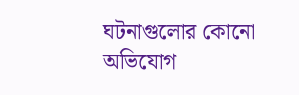ঘটনাগুলোর কোনো অভিযোগ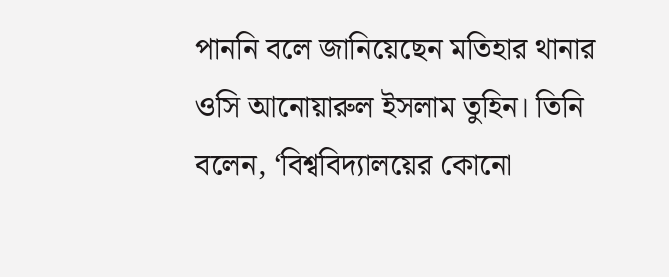পাননি বলে জানিয়েছেন মতিহার থানার ওসি আনোয়ারুল ইসলাম তুহিন। তিনি বলেন, ‘বিশ্ববিদ্যালয়ের কোনো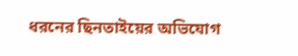ধরনের ছিনতাইয়ের অভিযোগ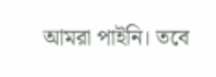আমরা পাইনি। তবে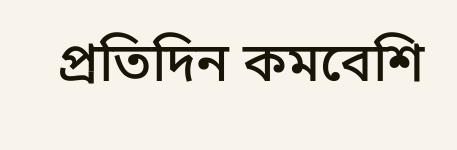প্রতিদিন কমবেশি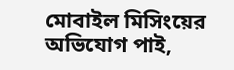মোবাইল মিসিংয়ের অভিযোগ পাই,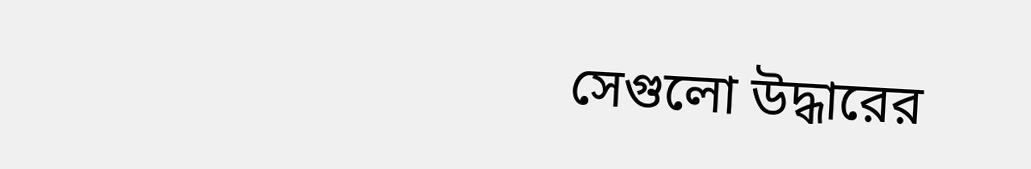সেগুলো উদ্ধারের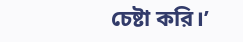চেষ্টা করি।’